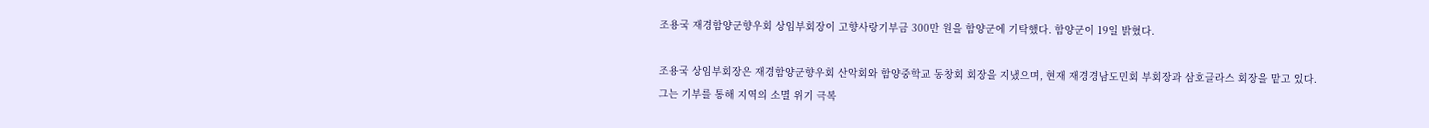조용국 재경함양군향우회 상임부회장이 고향사랑기부금 300만 원을 함양군에 기탁했다. 함양군이 19일 밝혔다.

조용국 상임부회장은 재경함양군향우회 산악회와 함양중학교 동창회 회장을 지냈으며, 현재 재경경남도민회 부회장과 삼호글라스 회장을 맡고 있다.
그는 기부를 통해 지역의 소멸 위기 극복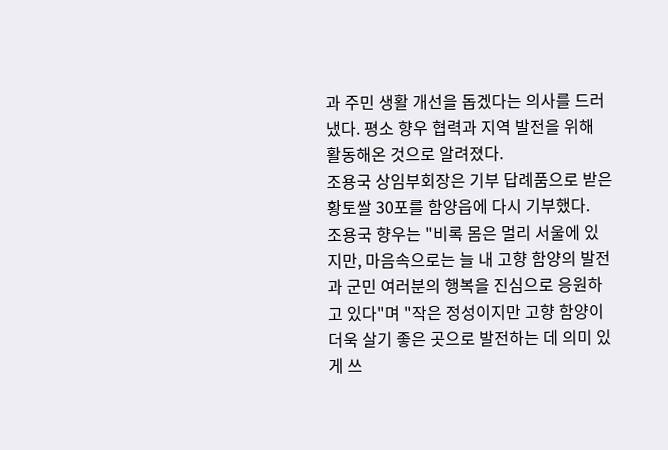과 주민 생활 개선을 돕겠다는 의사를 드러냈다. 평소 향우 협력과 지역 발전을 위해 활동해온 것으로 알려졌다.
조용국 상임부회장은 기부 답례품으로 받은 황토쌀 30포를 함양읍에 다시 기부했다.
조용국 향우는 "비록 몸은 멀리 서울에 있지만, 마음속으로는 늘 내 고향 함양의 발전과 군민 여러분의 행복을 진심으로 응원하고 있다"며 "작은 정성이지만 고향 함양이 더욱 살기 좋은 곳으로 발전하는 데 의미 있게 쓰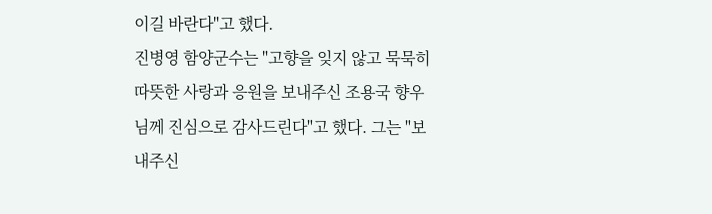이길 바란다"고 했다.
진병영 함양군수는 "고향을 잊지 않고 묵묵히 따뜻한 사랑과 응원을 보내주신 조용국 향우님께 진심으로 감사드린다"고 했다. 그는 "보내주신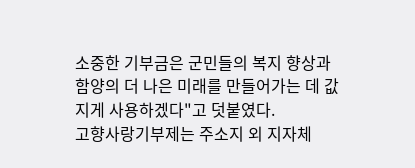소중한 기부금은 군민들의 복지 향상과 함양의 더 나은 미래를 만들어가는 데 값지게 사용하겠다"고 덧붙였다.
고향사랑기부제는 주소지 외 지자체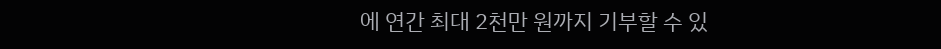에 연간 최대 2천만 원까지 기부할 수 있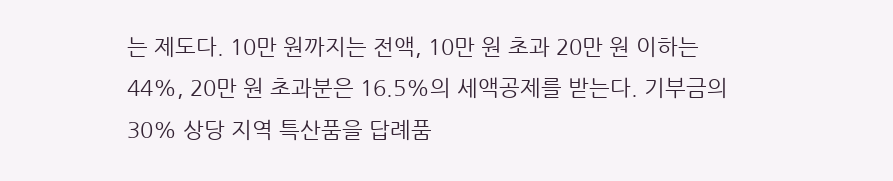는 제도다. 10만 원까지는 전액, 10만 원 초과 20만 원 이하는 44%, 20만 원 초과분은 16.5%의 세액공제를 받는다. 기부금의 30% 상당 지역 특산품을 답례품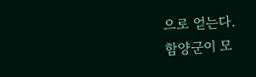으로 얻는다.
함양군이 모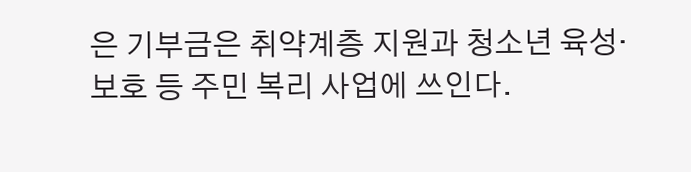은 기부금은 취약계층 지원과 청소년 육성·보호 등 주민 복리 사업에 쓰인다.